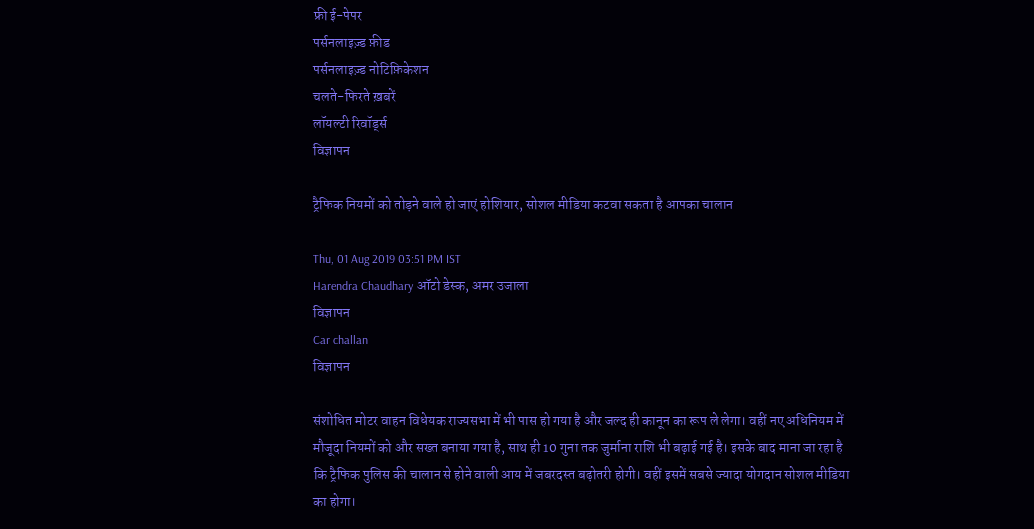फ्री ई-पेपर
पर्सनलाइज़्ड फ़ीड
पर्सनलाइज़्ड नोटिफ़िकेशन
चलते-फिरते ख़बरें
लॉयल्टी रिवॉर्ड्स
विज्ञापन

ट्रैफिक नियमों को तोड़ने वाले हो जाएं होशियार, सोशल मीडिया कटवा सकता है आपका चालान

Thu, 01 Aug 2019 03:51 PM IST
Harendra Chaudhary ऑटो डेस्क, अमर उजाला
विज्ञापन
Car challan
विज्ञापन

संशोधित मोटर वाहन विधेयक राज्यसभा में भी पास हो गया है और जल्द ही कानून का रूप ले लेगा। वहीं नए अधिनियम में मौजूदा नियमों को और सख्त बनाया गया है, साथ ही 10 गुना तक जुर्माना राशि भी बढ़ाई गई है। इसके बाद माना जा रहा है कि ट्रैफिक पुलिस की चालान से होने वाली आय में जबरदस्त बढ़ोतरी होगी। वहीं इसमें सबसे ज्यादा योगदान सोशल मीडिया का होगा।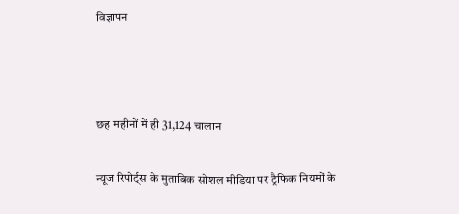विज्ञापन



छह महीनों में ही 31,124 चालान

न्यूज रिपोर्ट्स के मुताबिक सोशल मीडिया पर ट्रैफिक नियमों के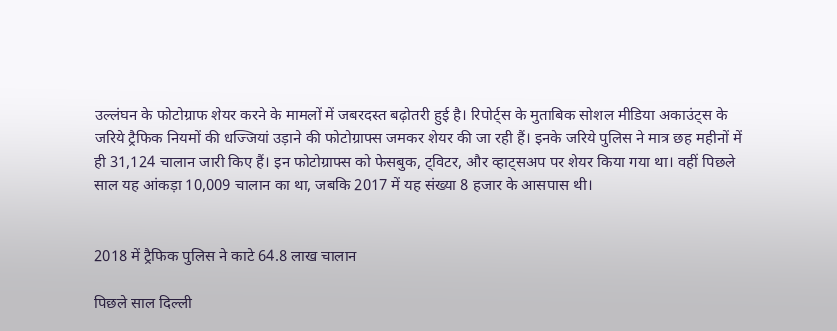उल्लंघन के फोटोग्राफ शेयर करने के मामलों में जबरदस्त बढ़ोतरी हुई है। रिपोर्ट्स के मुताबिक सोशल मीडिया अकाउंट्स के जरिये ट्रैफिक नियमों की धज्जियां उड़ाने की फोटोग्राफ्स जमकर शेयर की जा रही हैं। इनके जरिये पुलिस ने मात्र छह महीनों में ही 31,124 चालान जारी किए हैं। इन फोटोग्राफ्स को फेसबुक, ट्विटर, और व्हाट्सअप पर शेयर किया गया था। वहीं पिछले साल यह आंकड़ा 10,009 चालान का था, जबकि 2017 में यह संख्या 8 हजार के आसपास थी।


2018 में ट्रैफिक पुलिस ने काटे 64.8 लाख चालान

पिछले साल दिल्ली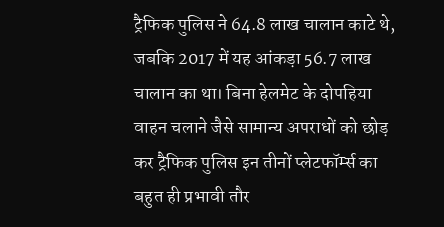ट्रैफिक पुलिस ने 64.8 लाख चालान काटे थे, जबकि 2017 में यह आंकड़ा 56.7 लाख चालान का था। बिना हेलमेट के दोपहिया वाहन चलाने जैसे सामान्य अपराधों को छोड़ कर ट्रैफिक पुलिस इन तीनों प्लेटफॉर्म्स का बहुत ही प्रभावी तौर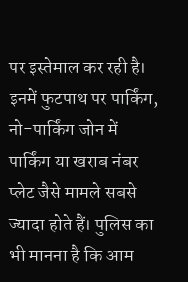पर इस्तेमाल कर रही है। इनमें फुटपाथ पर पार्किंग, नो-पार्किंग जोन में पार्किंग या खराब नंबर प्लेट जैसे मामले सबसे ज्यादा होते हैं। पुलिस का भी मानना है कि आम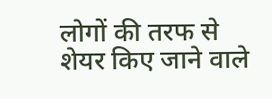लोगों की तरफ से शेयर किए जाने वाले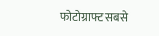फोटोग्राफ्ट सबसे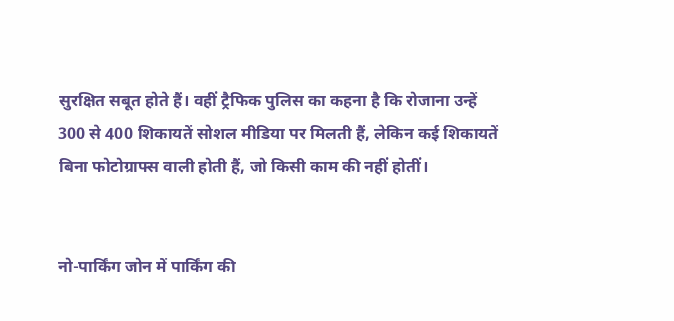सुरक्षित सबूत होते हैं। वहीं ट्रैफिक पुलिस का कहना है कि रोजाना उन्हें 300 से 400 शिकायतें सोशल मीडिया पर मिलती हैं, लेकिन कई शिकायतें बिना फोटोग्राफ्स वाली होती हैं, जो किसी काम की नहीं होतीं।


नो-पार्किंग जोन में पार्किंग की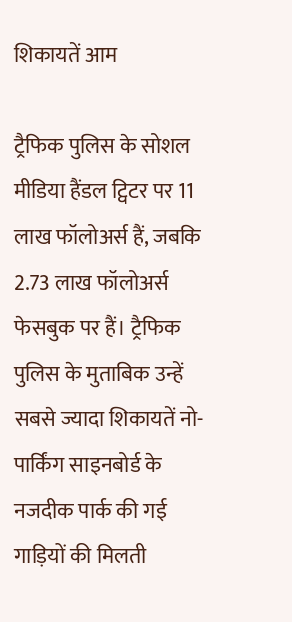शिकायतें आम

ट्रैफिक पुलिस के सोशल मीडिया हैंडल ट्विटर पर 11 लाख फॉलोअर्स हैं, जबकि 2.73 लाख फॉलोअर्स फेसबुक पर हैं। ट्रैफिक पुलिस के मुताबिक उन्हें सबसे ज्यादा शिकायतें नो-पार्किंग साइनबोर्ड के नजदीक पार्क की गई गाड़ियों की मिलती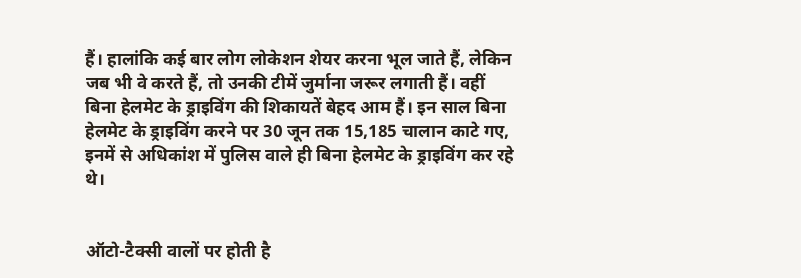हैं। हालांकि कई बार लोग लोकेशन शेयर करना भूल जाते हैं, लेकिन जब भी वे करते हैं, तो उनकी टीमें जुर्माना जरूर लगाती हैं। वहीं बिना हेलमेट के ड्राइविंग की शिकायतें बेहद आम हैं। इन साल बिना हेलमेट के ड्राइविंग करने पर 30 जून तक 15,185 चालान काटे गए, इनमें से अधिकांश में पुलिस वाले ही बिना हेलमेट के ड्राइविंग कर रहे थे।


ऑटो-टैक्सी वालों पर होती है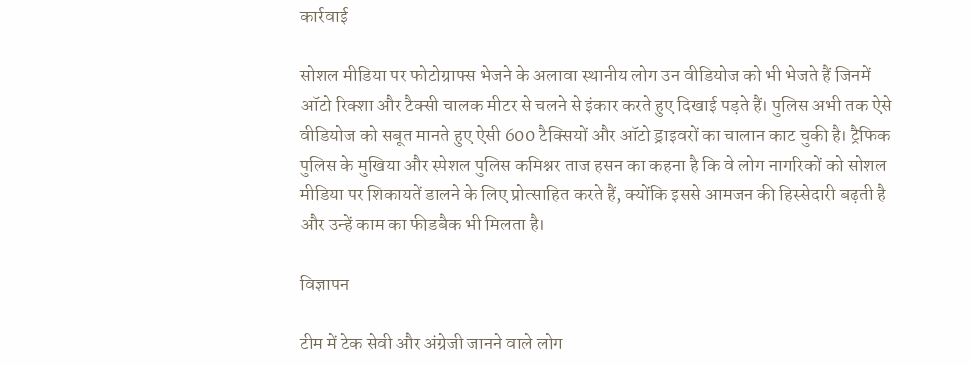कार्रवाई

सोशल मीडिया पर फोटोग्राफ्स भेजने के अलावा स्थानीय लोग उन वीडियोज को भी भेजते हैं जिनमें ऑटो रिक्शा और टैक्सी चालक मीटर से चलने से इंकार करते हुए दिखाई पड़ते हैं। पुलिस अभी तक ऐसे वीडियोज को सबूत मानते हुए ऐसी 600 टैक्सियों और ऑटो ड्राइवरों का चालान काट चुकी है। ट्रैफिक पुलिस के मुखिया और स्पेशल पुलिस कमिश्नर ताज हसन का कहना है कि वे लोग नागरिकों को सोशल मीडिया पर शिकायतें डालने के लिए प्रोत्साहित करते हैं, क्योंकि इससे आमजन की हिस्सेदारी बढ़ती है और उन्हें काम का फीडबैक भी मिलता है।

विज्ञापन

टीम में टेक सेवी और अंग्रेजी जानने वाले लोग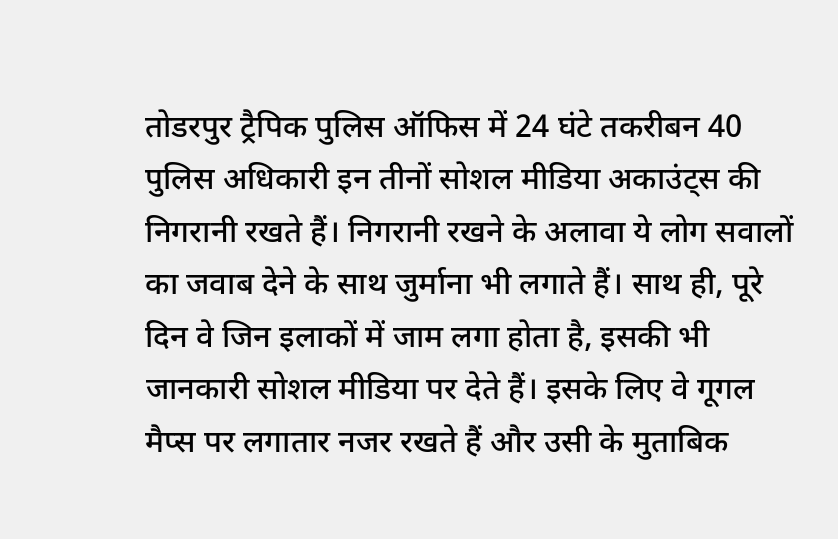तोडरपुर ट्रैपिक पुलिस ऑफिस में 24 घंटे तकरीबन 40 पुलिस अधिकारी इन तीनों सोशल मीडिया अकाउंट्स की निगरानी रखते हैं। निगरानी रखने के अलावा ये लोग सवालों का जवाब देने के साथ जुर्माना भी लगाते हैं। साथ ही, पूरे दिन वे जिन इलाकों में जाम लगा होता है, इसकी भी जानकारी सोशल मीडिया पर देते हैं। इसके लिए वे गूगल मैप्स पर लगातार नजर रखते हैं और उसी के मुताबिक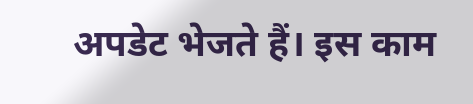अपडेट भेजते हैं। इस काम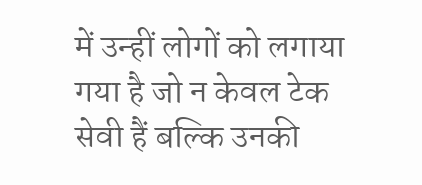में उन्हीं लोगों को लगाया गया है जो न केवल टेक सेवी हैं बल्कि उनकी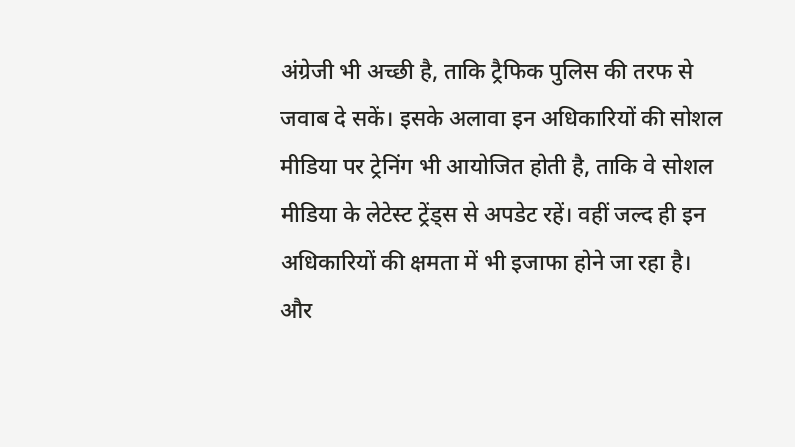अंग्रेजी भी अच्छी है, ताकि ट्रैफिक पुलिस की तरफ से जवाब दे सकें। इसके अलावा इन अधिकारियों की सोशल मीडिया पर ट्रेनिंग भी आयोजित होती है, ताकि वे सोशल मीडिया के लेटेस्ट ट्रेंड्स से अपडेट रहें। वहीं जल्द ही इन अधिकारियों की क्षमता में भी इजाफा होने जा रहा है।
और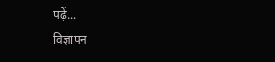पढ़ें...
विज्ञापन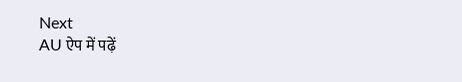Next
AU ऐप में पढ़ें